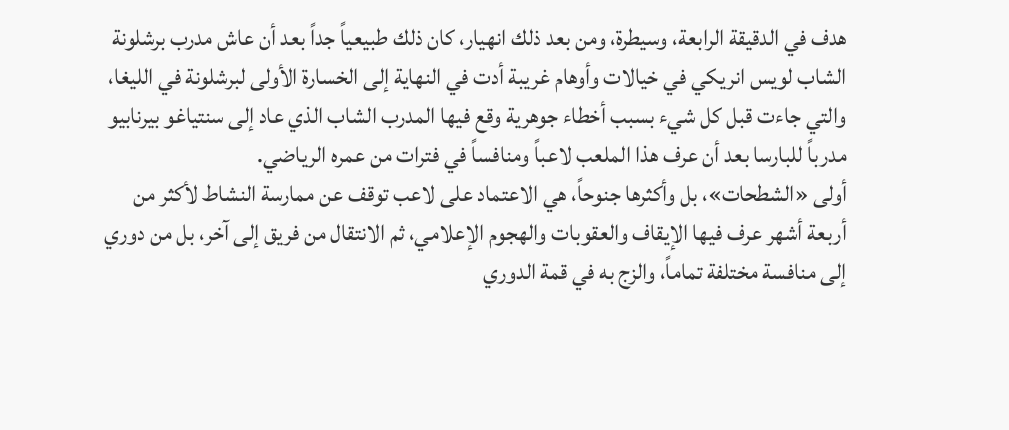هدف في الدقيقة الرابعة، وسيطرة، ومن بعد ذلك انهيار، كان ذلك طبيعياً جداً بعد أن عاش مدرب برشلونة الشاب لويس انريكي في خيالات وأوهام غريبة أدت في النهاية إلى الخسارة الأولى لبرشلونة في الليغا، والتي جاءت قبل كل شيء بسبب أخطاء جوهرية وقع فيها المدرب الشاب الذي عاد إلى سنتياغو بيرنابيو مدرباً للبارسا بعد أن عرف هذا الملعب لاعباً ومنافساً في فترات من عمره الرياضي.
أولى «الشطحات»، بل وأكثرها جنوحاً، هي الاعتماد على لاعب توقف عن ممارسة النشاط لأكثر من أربعة أشهر عرف فيها الإيقاف والعقوبات والهجوم الإعلامي، ثم الانتقال من فريق إلى آخر، بل من دوري إلى منافسة مختلفة تماماً، والزج به في قمة الدوري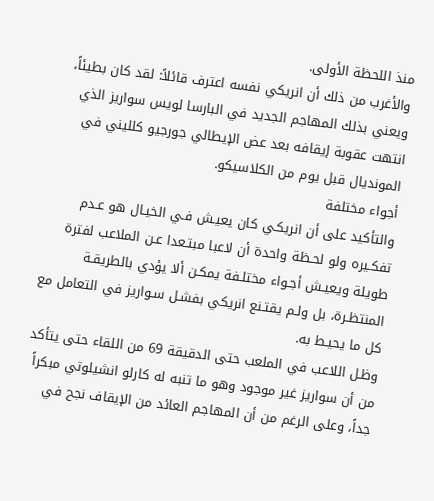منذ اللحظة الأولى.
والأغرب من ذلك أن انريكي نفسه اعترف قائلاً: لقد كان بطيئاً، ويعني بذلك المهاجم الجديد في البارسا لويس سواريز الذي انتهت عقوبة إيقافه بعد عض الإيطالي جورجيو كلليني في المونديال قبل يوم من الكلاسيكو.
أجواء مختلفة
والتأكيد على أن انريكـي كان يعيـش فـي الخيـال هو عـدم تفكـيره ولو لحـظة واحدة أن لاعبا مبتـعدا عـن الملاعب لفترة طويلة ويعيـش أجـواء مختلـفة يمكـن ألا يؤدي بالطريقـة المنتظـرة، بل ولـم يقتـنع انريكي بفشـل سـواريز في التعامل مع كل ما يحيـط به.
وظـل اللاعب في الملعب حتى الدقيقة 69 من اللقاء حتى يتأكد من أن سواريز غير موجود وهو ما تنبه له كارلو انشيلوتي مبكراً جداً، وعلى الرغم من أن المهاجم العائد من الإيقاف نجح في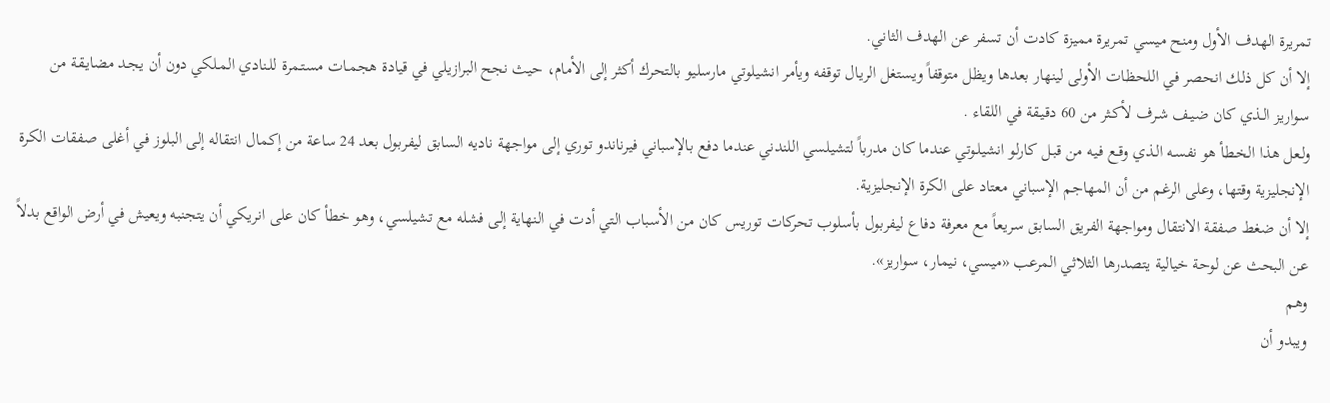تمريرة الهدف الأول ومنح ميسي تمريرة مميزة كادت أن تسفر عن الهدف الثاني.
إلا أن كل ذلك انحصر في اللحظات الأولى لينهار بعدها ويظل متوقفاً ويستغل الريال توقفه ويأمر انشيلوتي مارسليو بالتحرك أكثر إلى الأمام، حيث نجح البرازيلي في قيادة هجمـات مستـمرة للـنادي المـلكي دون أن يجـد مضايـقة من سـواريز الـذي كان ضيـف شـرف لأكـثر من 60 دقيـقة في اللقاء .
ولـعل هذا الخـطأ هو نفسـه الـذي وقـع فـيه من قبـل كارلو انشيلـوتي عندما كان مدرباً لتشيلسي اللندني عندما دفع بالإسباني فيرناندو توري إلى مواجهة ناديه السابق ليفربول بعد 24 ساعة من إكمال انتقاله إلى البلوز في أغلى صفقات الكرة الإنجليزية وقتها، وعلى الرغم من أن المهاجم الإسباني معتاد على الكرة الإنجليزية.
إلا أن ضغط صفقة الانتقال ومواجهة الفريق السابق سريعاً مع معرفة دفاع ليفربول بأسلوب تحركات توريس كان من الأسباب التي أدت في النهاية إلى فشله مع تشيلسي، وهو خطأ كان على انريكي أن يتجنبه ويعيش في أرض الواقع بدلاً عن البحث عن لوحة خيالية يتصدرها الثلاثي المرعب «ميسي، نيمار، سواريز».
وهم
ويبدو أن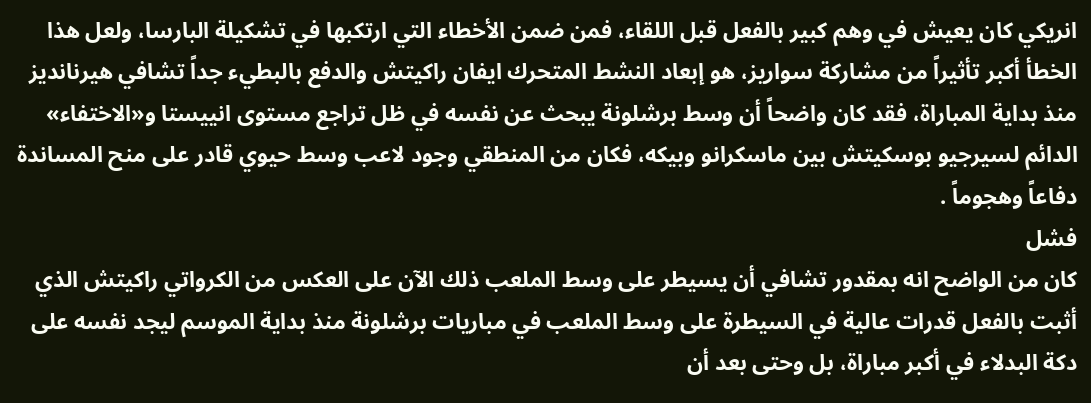انريكي كان يعيش في وهم كبير بالفعل قبل اللقاء، فمن ضمن الأخطاء التي ارتكبها في تشكيلة البارسا، ولعل هذا الخطأ أكبر تأثيراً من مشاركة سواريز، هو إبعاد النشط المتحرك ايفان راكيتش والدفع بالبطيء جداً تشافي هيرنانديز منذ بداية المباراة، فقد كان واضحاً أن وسط برشلونة يبحث عن نفسه في ظل تراجع مستوى انييستا و«الاختفاء» الدائم لسيرجيو بوسكيتش بين ماسكرانو وبيكه، فكان من المنطقي وجود لاعب وسط حيوي قادر على منح المساندة دفاعاً وهجوماً .
فشل
كان من الواضح انه بمقدور تشافي أن يسيطر على وسط الملعب ذلك الآن على العكس من الكرواتي راكيتش الذي أثبت بالفعل قدرات عالية في السيطرة على وسط الملعب في مباريات برشلونة منذ بداية الموسم ليجد نفسه على دكة البدلاء في أكبر مباراة، بل وحتى بعد أن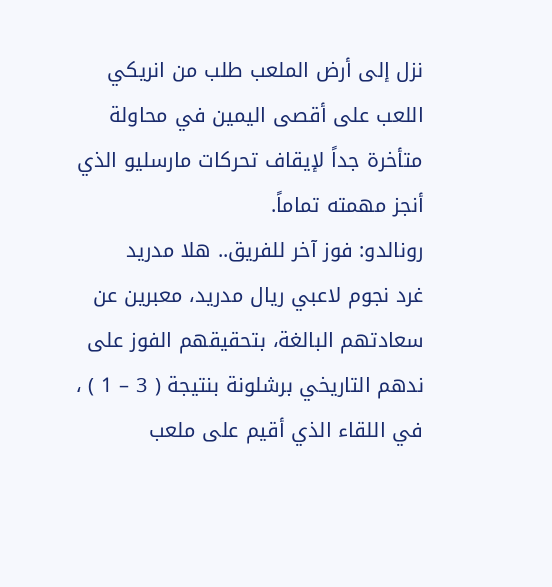نزل إلى أرض الملعب طلب من انريكي اللعب على أقصى اليمين في محاولة متأخرة جداً لإيقاف تحركات مارسليو الذي أنجز مهمته تماماً.
رونالدو: فوز آخر للفريق.. هلا مدريد
غرد نجوم لاعبي ريال مدريد، معبرين عن سعادتهم البالغة، بتحقيقهم الفوز على ندهم التاريخي برشلونة بنتيجة ( 3 – 1 ) ، في اللقاء الذي أقيم على ملعب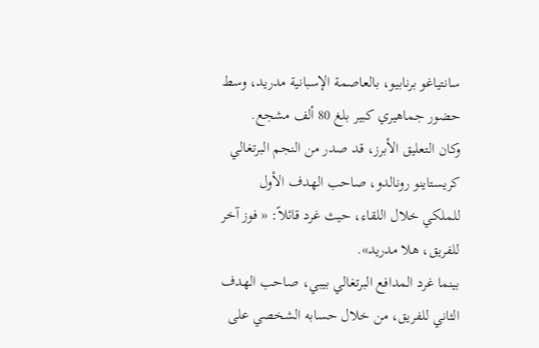سانتياغو برنابيو، بالعاصمة الإسبانية مدريد، وسط حضور جماهيري كبير بلغ 80 ألف مشجع.
وكان التعليق الأبرز، قد صدر من النجم البرتغالي كريستاينو رونالدو، صاحب الهدف الأول للملكي خلال اللقاء، حيث غرد قائلاً: « فوز آخر للفريق، هلا مدريد».
بينما غرد المدافع البرتغالي بيبي، صاحب الهدف الثاني للفريق، من خلال حسابه الشخصي على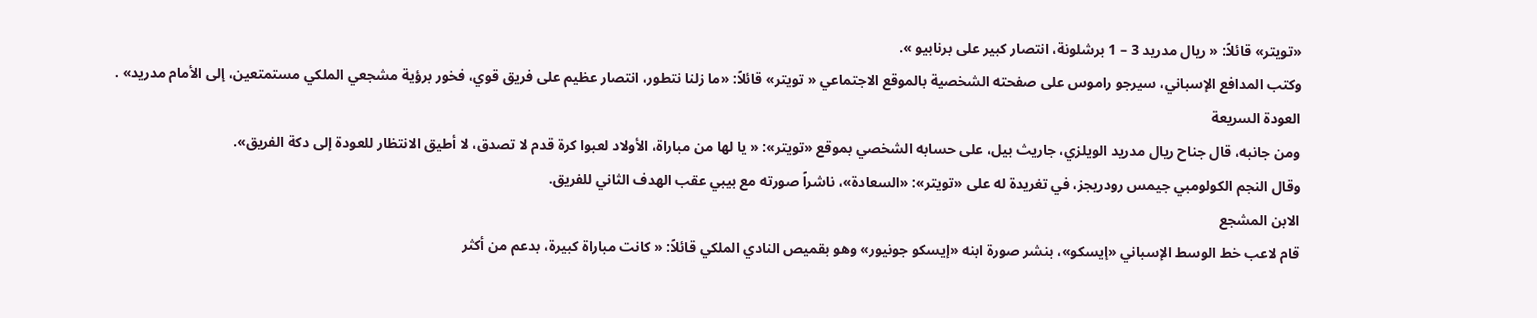«تويتر» قائلاً: « ريال مدريد 3 – 1 برشلونة، انتصار كبير على برنابيو ».
وكتب المدافع الإسباني، سيرجو راموس على صفحته الشخصية بالموقع الاجتماعي « تويتر» قائلاً: «ما زلنا نتطور، انتصار عظيم على فريق قوي، فخور برؤية مشجعي الملكي مستمتعين، إلى الأمام مدريد» .
العودة السريعة
ومن جانبه، قال جناح ريال مدريد الويلزي، جاريث بيل، على حسابه الشخصي بموقع «تويتر»: « يا لها من مباراة، الأولاد لعبوا كرة قدم لا تصدق، لا أطيق الانتظار للعودة إلى دكة الفريق».
وقال النجم الكولومبي جيمس رودريجز، في تغريدة له على «تويتر»: «السعادة»، ناشراً صورته مع بيبي عقب الهدف الثاني للفريق.
الابن المشجع
قام لاعب خط الوسط الإسباني «إيسكو»، بنشر صورة ابنه «إيسكو جونيور» وهو بقميص النادي الملكي قائلاً: « كانت مباراة كبيرة، بدعم من أكثر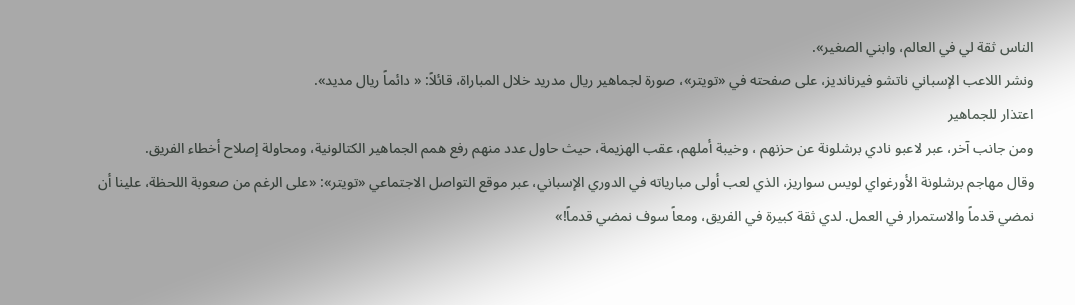الناس ثقة لي في العالم، وابني الصغير».
ونشر اللاعب الإسباني ناتشو فيرنانديز، على صفحته في «تويتر»، صورة لجماهير ريال مدريد خلال المباراة، قائلاً: « دائماً ريال مديد».
اعتذار للجماهير
ومن جانب آخر، عبر لاعبو نادي برشلونة عن حزنهم ، وخيبة أملهم، عقب الهزيمة، حيث حاول عدد منهم رفع همم الجماهير الكتالونية، ومحاولة إصلاح أخطاء الفريق.
وقال مهاجم برشلونة الأورغواي لويس سواريز، الذي لعب أولى مبارياته في الدوري الإسباني، عبر موقع التواصل الاجتماعي «تويتر»: «على الرغم من صعوبة اللحظة، علينا أن نمضي قدماً والاستمرار في العمل. لدي ثقة كبيرة في الفريق، ومعاً سوف نمضي قدماً!»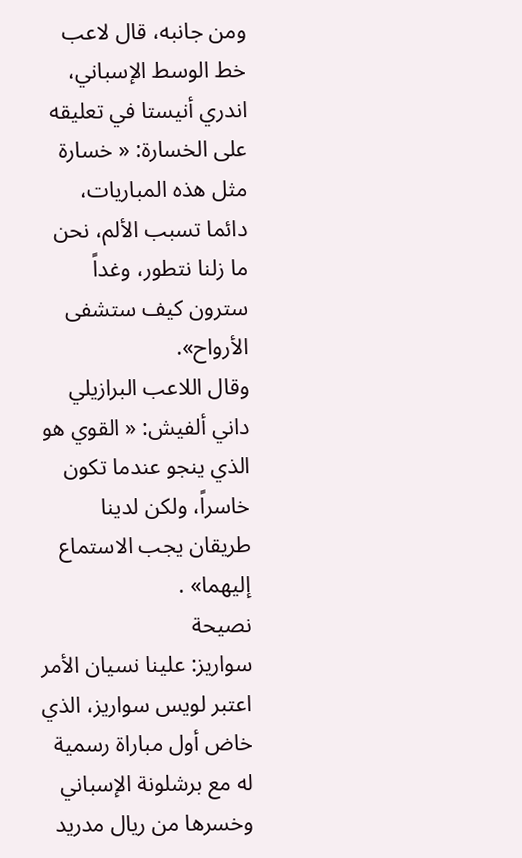ومن جانبه، قال لاعب خط الوسط الإسباني، اندري أنيستا في تعليقه على الخسارة: « خسارة مثل هذه المباريات، دائما تسبب الألم، نحن ما زلنا نتطور، وغداً سترون كيف ستشفى الأرواح».
وقال اللاعب البرازيلي داني ألفيش: « القوي هو الذي ينجو عندما تكون خاسراً، ولكن لدينا طريقان يجب الاستماع إليهما» .
نصيحة
سواريز: علينا نسيان الأمر
اعتبر لويس سواريز، الذي خاض أول مباراة رسمية له مع برشلونة الإسباني وخسرها من ريال مدريد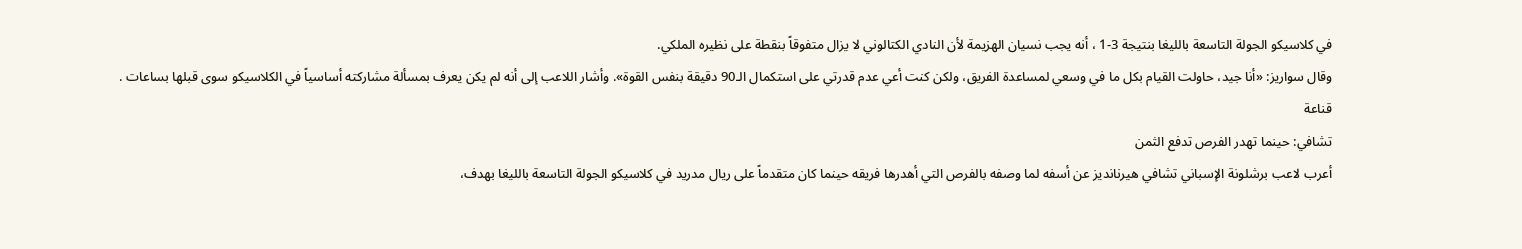في كلاسيكو الجولة التاسعة بالليغا بنتيجة 3-1 ، أنه يجب نسيان الهزيمة لأن النادي الكتالوني لا يزال متفوقاً بنقطة على نظيره الملكي.
وقال سواريز: «أنا جيد، حاولت القيام بكل ما في وسعي لمساعدة الفريق، ولكن كنت أعي عدم قدرتي على استكمال الـ90 دقيقة بنفس القوة». وأشار اللاعب إلى أنه لم يكن يعرف بمسألة مشاركته أساسياً في الكلاسيكو سوى قبلها بساعات .
قناعة
تشافي: حينما تهدر الفرص تدفع الثمن
أعرب لاعب برشلونة الإسباني تشافي هيرنانديز عن أسفه لما وصفه بالفرص التي أهدرها فريقه حينما كان متقدماً على ريال مدريد في كلاسيكو الجولة التاسعة بالليغا بهدف،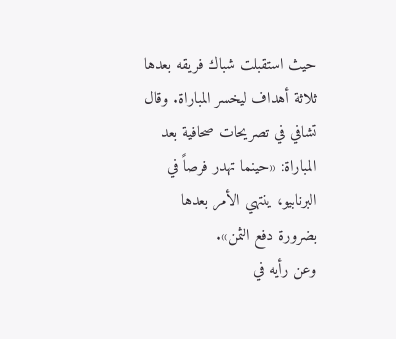حيث استقبلت شباك فريقه بعدها ثلاثة أهداف ليخسر المباراة. وقال تشافي في تصريحات صحافية بعد المباراة: «حينما تهدر فرصاً في البرنابيو، ينتهي الأمر بعدها بضرورة دفع الثمن».
وعن رأيه في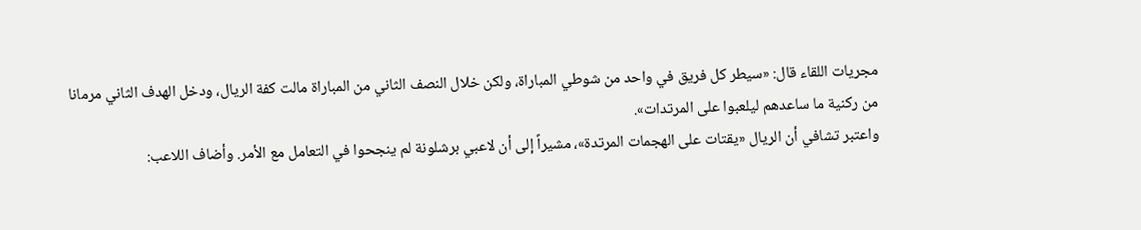مجريات اللقاء قال: «سيطر كل فريق في واحد من شوطي المباراة، ولكن خلال النصف الثاني من المباراة مالت كفة الريال، ودخل الهدف الثاني مرمانا من ركنية ما ساعدهم ليلعبوا على المرتدات».
واعتبر تشافي أن الريال «يقتات على الهجمات المرتدة»، مشيراً إلى أن لاعبي برشلونة لم ينجحوا في التعامل مع الأمر. وأضاف اللاعب: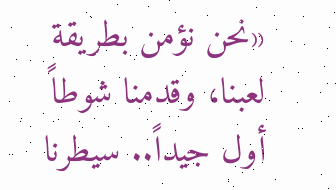«نحن نؤمن بطريقة لعبنا، وقدمنا شوطاً أول جيداً.. سيطرنا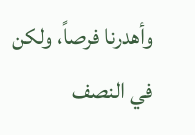وأهدرنا فرصاً، ولكن في النصف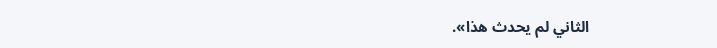الثاني لم يحدث هذا».